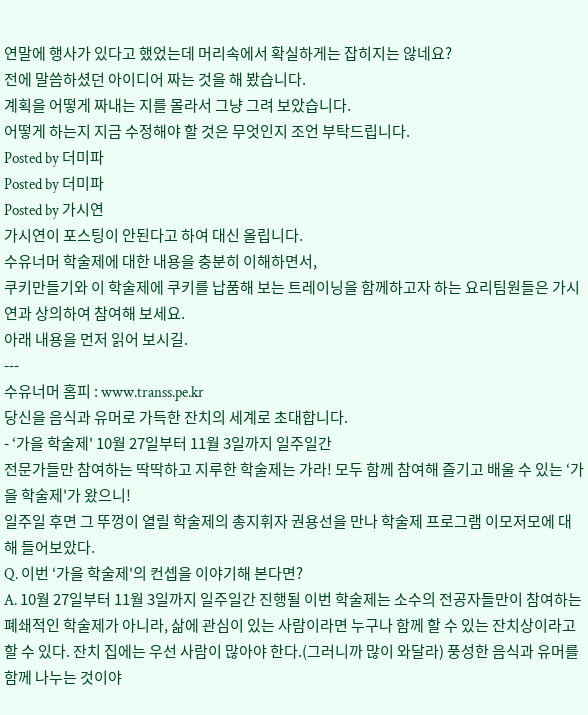연말에 행사가 있다고 했었는데 머리속에서 확실하게는 잡히지는 않네요?
전에 말씀하셨던 아이디어 짜는 것을 해 봤습니다.
계획을 어떻게 짜내는 지를 몰라서 그냥 그려 보았습니다.
어떻게 하는지 지금 수정해야 할 것은 무엇인지 조언 부탁드립니다.
Posted by 더미파
Posted by 더미파
Posted by 가시연
가시연이 포스팅이 안된다고 하여 대신 올립니다.
수유너머 학술제에 대한 내용을 충분히 이해하면서,
쿠키만들기와 이 학술제에 쿠키를 납품해 보는 트레이닝을 함께하고자 하는 요리팀원들은 가시연과 상의하여 참여해 보세요.
아래 내용을 먼저 읽어 보시길.
---
수유너머 홈피 : www.transs.pe.kr
당신을 음식과 유머로 가득한 잔치의 세계로 초대합니다.
- ‘가을 학술제' 10월 27일부터 11월 3일까지 일주일간
전문가들만 참여하는 딱딱하고 지루한 학술제는 가라! 모두 함께 참여해 즐기고 배울 수 있는 ‘가을 학술제'가 왔으니!
일주일 후면 그 뚜껑이 열릴 학술제의 총지휘자 권용선을 만나 학술제 프로그램 이모저모에 대해 들어보았다.
Q. 이번 ‘가을 학술제'의 컨셉을 이야기해 본다면?
A. 10월 27일부터 11월 3일까지 일주일간 진행될 이번 학술제는 소수의 전공자들만이 참여하는 폐쇄적인 학술제가 아니라, 삶에 관심이 있는 사람이라면 누구나 함께 할 수 있는 잔치상이라고 할 수 있다. 잔치 집에는 우선 사람이 많아야 한다.(그러니까 많이 와달라) 풍성한 음식과 유머를 함께 나누는 것이야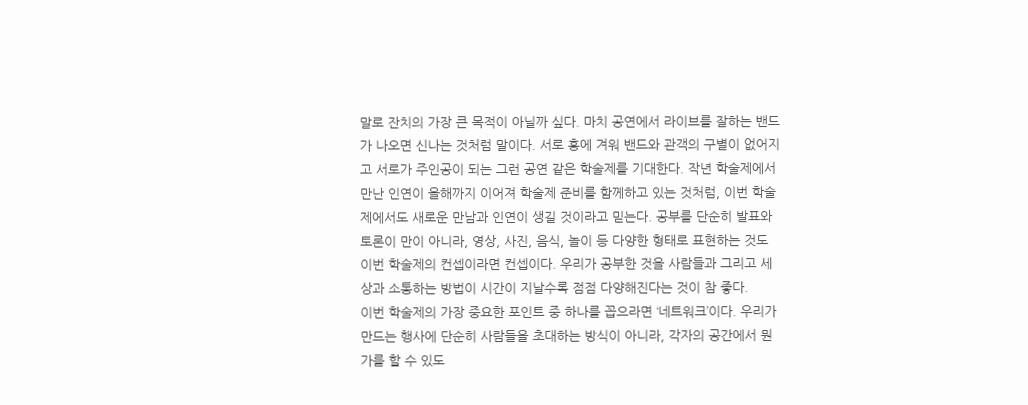말로 잔치의 가장 큰 목적이 아닐까 싶다. 마치 공연에서 라이브를 잘하는 밴드가 나오면 신나는 것처럼 말이다. 서로 흥에 겨워 밴드와 관객의 구별이 없어지고 서로가 주인공이 되는 그런 공연 같은 학술제를 기대한다. 작년 학술제에서 만난 인연이 올해까지 이어져 학술제 준비를 함께하고 있는 것처럼, 이번 학술제에서도 새로운 만남과 인연이 생길 것이라고 믿는다. 공부를 단순히 발표와 토론이 만이 아니라, 영상, 사진, 음식, 놀이 등 다양한 형태로 표현하는 것도 이번 학술제의 컨셉이라면 컨셉이다. 우리가 공부한 것을 사람들과 그리고 세상과 소통하는 방법이 시간이 지날수록 점점 다양해진다는 것이 참 좋다.
이번 학술제의 가장 중요한 포인트 중 하나를 꼽으라면 ‘네트워크’이다. 우리가 만드는 행사에 단순히 사람들을 초대하는 방식이 아니라, 각자의 공간에서 뭔가를 할 수 있도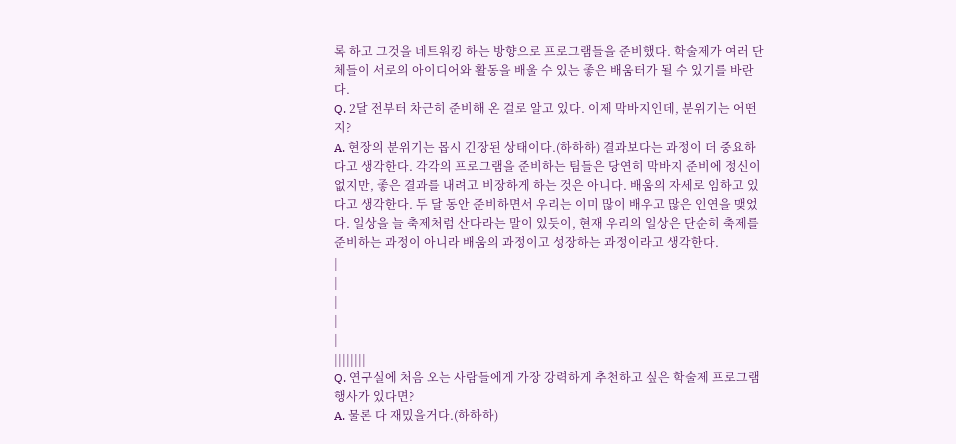록 하고 그것을 네트워킹 하는 방향으로 프로그램들을 준비했다. 학술제가 여러 단체들이 서로의 아이디어와 활동을 배울 수 있는 좋은 배움터가 될 수 있기를 바란다.
Q. 2달 전부터 차근히 준비해 온 걸로 알고 있다. 이제 막바지인데, 분위기는 어떤지?
A. 현장의 분위기는 몹시 긴장된 상태이다.(하하하) 결과보다는 과정이 더 중요하다고 생각한다. 각각의 프로그램을 준비하는 팀들은 당연히 막바지 준비에 정신이 없지만, 좋은 결과를 내려고 비장하게 하는 것은 아니다. 배움의 자세로 임하고 있다고 생각한다. 두 달 동안 준비하면서 우리는 이미 많이 배우고 많은 인연을 맺었다. 일상을 늘 축제처럼 산다라는 말이 있듯이, 현재 우리의 일상은 단순히 축제를 준비하는 과정이 아니라 배움의 과정이고 성장하는 과정이라고 생각한다.
|
|
|
|
|
||||||||
Q. 연구실에 처음 오는 사람들에게 가장 강력하게 추천하고 싶은 학술제 프로그램 행사가 있다면?
A. 물론 다 재밌을거다.(하하하)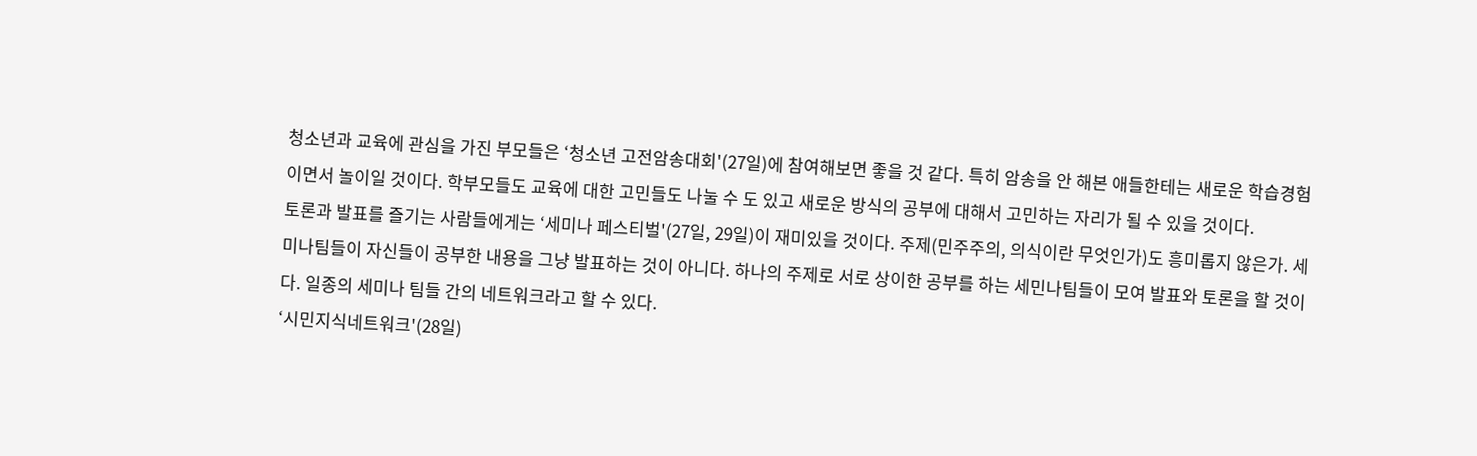청소년과 교육에 관심을 가진 부모들은 ‘청소년 고전암송대회'(27일)에 참여해보면 좋을 것 같다. 특히 암송을 안 해본 애들한테는 새로운 학습경험이면서 놀이일 것이다. 학부모들도 교육에 대한 고민들도 나눌 수 도 있고 새로운 방식의 공부에 대해서 고민하는 자리가 될 수 있을 것이다.
토론과 발표를 즐기는 사람들에게는 ‘세미나 페스티벌'(27일, 29일)이 재미있을 것이다. 주제(민주주의, 의식이란 무엇인가)도 흥미롭지 않은가. 세미나팀들이 자신들이 공부한 내용을 그냥 발표하는 것이 아니다. 하나의 주제로 서로 상이한 공부를 하는 세민나팀들이 모여 발표와 토론을 할 것이다. 일종의 세미나 팀들 간의 네트워크라고 할 수 있다.
‘시민지식네트워크'(28일)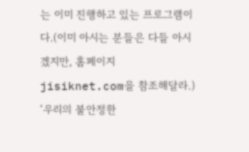는 이미 진행하고 있는 프로그램이다.(이미 아시는 분들은 다들 아시겠지만, 홈페이지 jisiknet.com을 참조해달라.) ‘우리의 불안정한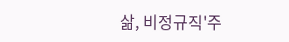삶, 비정규직'주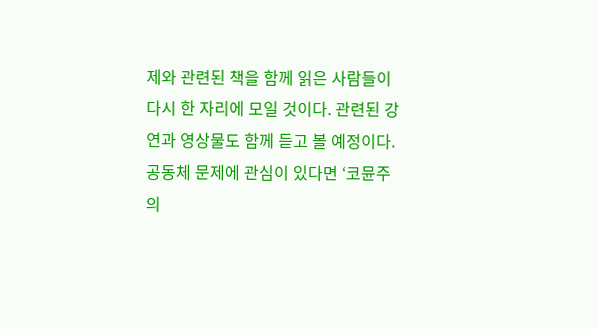제와 관련된 책을 함께 읽은 사람들이 다시 한 자리에 모일 것이다. 관련된 강연과 영상물도 함께 듣고 볼 예정이다.
공동체 문제에 관심이 있다면 ‘코뮨주의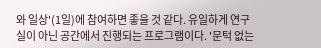와 일상'(1일)에 참여하면 좋을 것 같다. 유일하게 연구실이 아닌 공간에서 진행되는 프로그램이다. '문턱 없는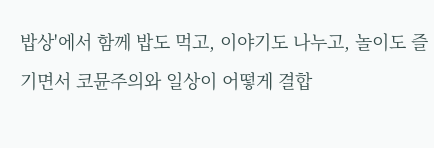밥상'에서 함께 밥도 먹고, 이야기도 나누고, 놀이도 즐기면서 코뮨주의와 일상이 어떻게 결합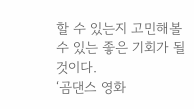할 수 있는지 고민해볼 수 있는 좋은 기회가 될 것이다.
‘곰댄스 영화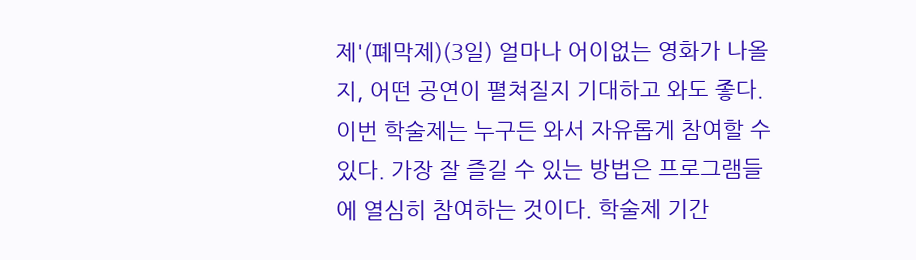제'(폐막제)(3일) 얼마나 어이없는 영화가 나올지, 어떤 공연이 펼쳐질지 기대하고 와도 좋다.
이번 학술제는 누구든 와서 자유롭게 참여할 수 있다. 가장 잘 즐길 수 있는 방법은 프로그램들에 열심히 참여하는 것이다. 학술제 기간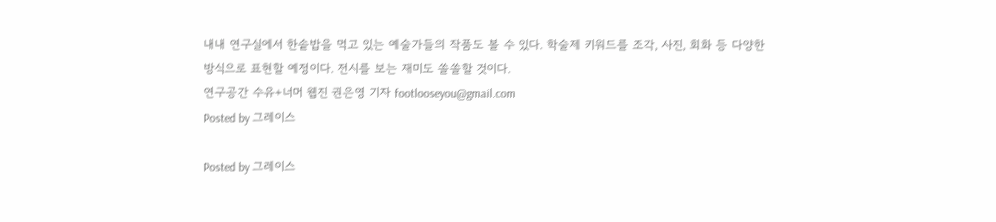내내 연구실에서 한솥밥을 먹고 있는 예술가들의 작품도 볼 수 있다. 학술제 키워드를 조각, 사진, 회화 등 다양한 방식으로 표현할 예정이다. 전시를 보는 재미도 쏠쏠할 것이다.
연구공간 수유+너머 웹진 권은영 기자 footlooseyou@gmail.com
Posted by 그레이스

Posted by 그레이스